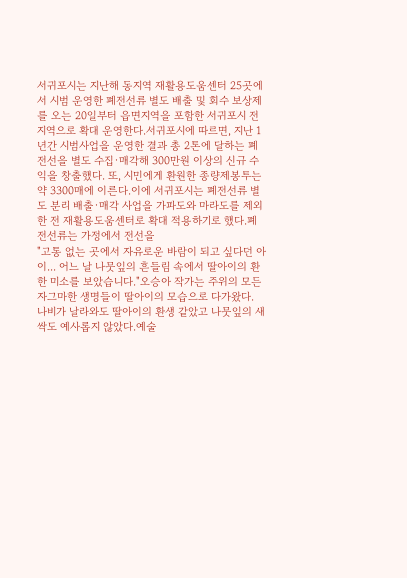서귀포시는 지난해 동지역 재활용도움센터 25곳에서 시범 운영한 폐전선류 별도 배출 및 회수 보상제를 오는 20일부터 읍면지역을 포함한 서귀포시 전 지역으로 확대 운영한다.서귀포시에 따르면, 지난 1년간 시범사업을 운영한 결과 총 2톤에 달하는 폐전선을 별도 수집·매각해 300만원 이상의 신규 수익을 창출했다. 또, 시민에게 환원한 종량제봉투는 약 3300매에 이른다.이에 서귀포시는 폐전선류 별도 분리 배출·매각 사업을 가파도와 마라도를 제외한 전 재활용도움센터로 확대 적용하기로 했다.폐전선류는 가정에서 전선을
"고통 없는 곳에서 자유로운 바람이 되고 싶다던 아이... 어느 날 나뭇잎의 흔들림 속에서 딸아이의 환한 미소를 보았습니다."오승아 작가는 주위의 모든 자그마한 생명들이 딸아이의 모습으로 다가왔다. 나비가 날라와도 딸아이의 환생 같았고 나뭇잎의 새싹도 예사롭지 않았다.예술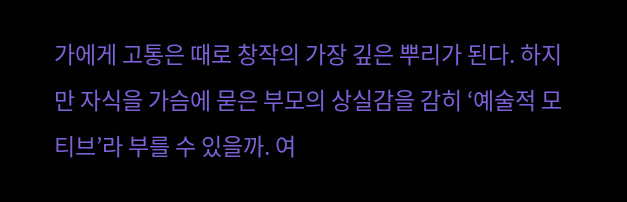가에게 고통은 때로 창작의 가장 깊은 뿌리가 된다. 하지만 자식을 가슴에 묻은 부모의 상실감을 감히 ‘예술적 모티브’라 부를 수 있을까. 여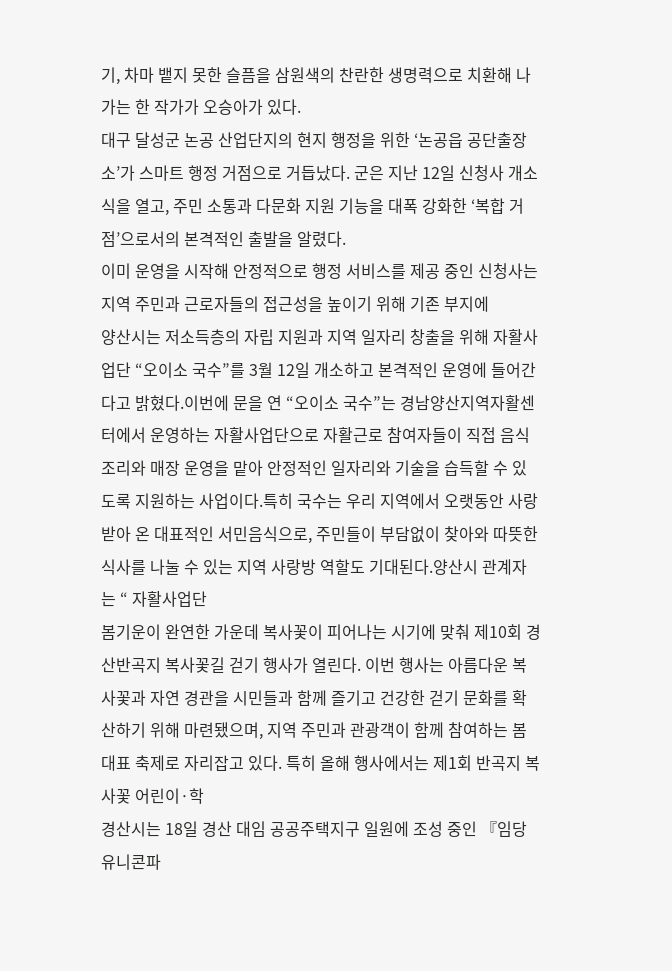기, 차마 뱉지 못한 슬픔을 삼원색의 찬란한 생명력으로 치환해 나가는 한 작가가 오승아가 있다.
대구 달성군 논공 산업단지의 현지 행정을 위한 ‘논공읍 공단출장소’가 스마트 행정 거점으로 거듭났다. 군은 지난 12일 신청사 개소식을 열고, 주민 소통과 다문화 지원 기능을 대폭 강화한 ‘복합 거점’으로서의 본격적인 출발을 알렸다.
이미 운영을 시작해 안정적으로 행정 서비스를 제공 중인 신청사는 지역 주민과 근로자들의 접근성을 높이기 위해 기존 부지에
양산시는 저소득층의 자립 지원과 지역 일자리 창출을 위해 자활사업단 “오이소 국수”를 3월 12일 개소하고 본격적인 운영에 들어간다고 밝혔다.이번에 문을 연 “오이소 국수”는 경남양산지역자활센터에서 운영하는 자활사업단으로 자활근로 참여자들이 직접 음식 조리와 매장 운영을 맡아 안정적인 일자리와 기술을 습득할 수 있도록 지원하는 사업이다.특히 국수는 우리 지역에서 오랫동안 사랑받아 온 대표적인 서민음식으로, 주민들이 부담없이 찾아와 따뜻한 식사를 나눌 수 있는 지역 사랑방 역할도 기대된다.양산시 관계자는 “ 자활사업단
봄기운이 완연한 가운데 복사꽃이 피어나는 시기에 맞춰 제10회 경산반곡지 복사꽃길 걷기 행사가 열린다. 이번 행사는 아름다운 복사꽃과 자연 경관을 시민들과 함께 즐기고 건강한 걷기 문화를 확산하기 위해 마련됐으며, 지역 주민과 관광객이 함께 참여하는 봄 대표 축제로 자리잡고 있다. 특히 올해 행사에서는 제1회 반곡지 복사꽃 어린이·학
경산시는 18일 경산 대임 공공주택지구 일원에 조성 중인 『임당유니콘파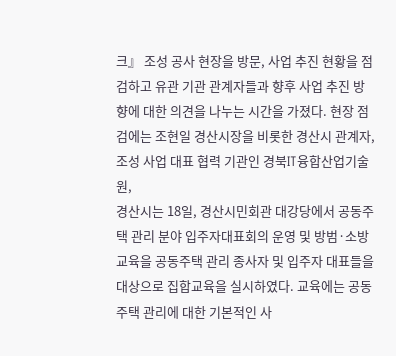크』 조성 공사 현장을 방문, 사업 추진 현황을 점검하고 유관 기관 관계자들과 향후 사업 추진 방향에 대한 의견을 나누는 시간을 가졌다. 현장 점검에는 조현일 경산시장을 비롯한 경산시 관계자, 조성 사업 대표 협력 기관인 경북IT융합산업기술원,
경산시는 18일, 경산시민회관 대강당에서 공동주택 관리 분야 입주자대표회의 운영 및 방범·소방 교육을 공동주택 관리 종사자 및 입주자 대표들을 대상으로 집합교육을 실시하였다. 교육에는 공동주택 관리에 대한 기본적인 사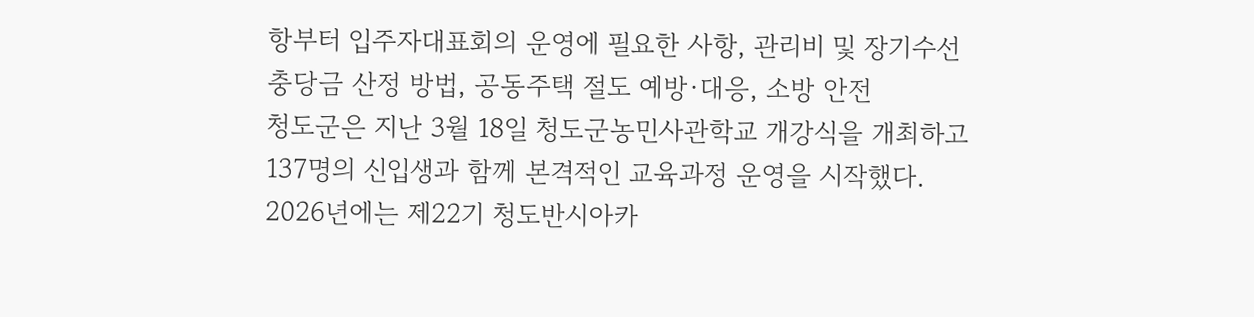항부터 입주자대표회의 운영에 필요한 사항, 관리비 및 장기수선충당금 산정 방법, 공동주택 절도 예방·대응, 소방 안전
청도군은 지난 3월 18일 청도군농민사관학교 개강식을 개최하고 137명의 신입생과 함께 본격적인 교육과정 운영을 시작했다. 2026년에는 제22기 청도반시아카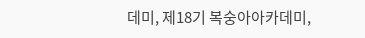데미, 제18기 복숭아아카데미,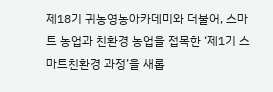제18기 귀농영농아카데미와 더불어, 스마트 농업과 친환경 농업을 접목한 ‘제1기 스마트친환경 과정’을 새롭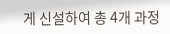게 신설하여 총 4개 과정